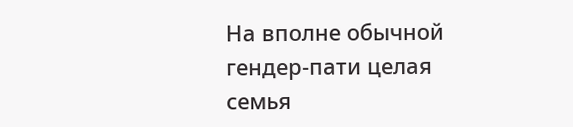На вполне обычной гендер-пати целая семья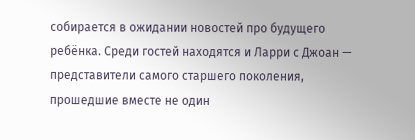собирается в ожидании новостей про будущего ребёнка. Среди гостей находятся и Ларри с Джоан — представители самого старшего поколения, прошедшие вместе не один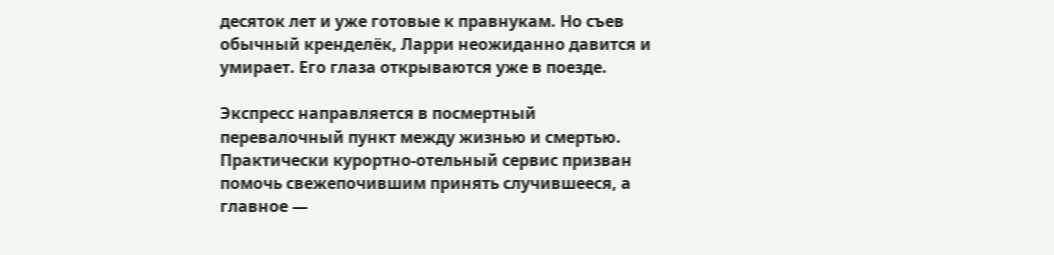десяток лет и уже готовые к правнукам. Но съев обычный кренделёк, Ларри неожиданно давится и умирает. Его глаза открываются уже в поезде.

Экспресс направляется в посмертный перевалочный пункт между жизнью и смертью. Практически курортно-отельный сервис призван помочь свежепочившим принять случившееся, а главное —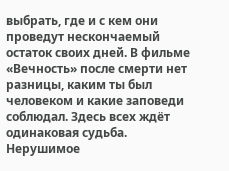выбрать, где и с кем они проведут нескончаемый остаток своих дней. В фильме «Вечность» после смерти нет разницы, каким ты был человеком и какие заповеди соблюдал. Здесь всех ждёт одинаковая судьба. Нерушимое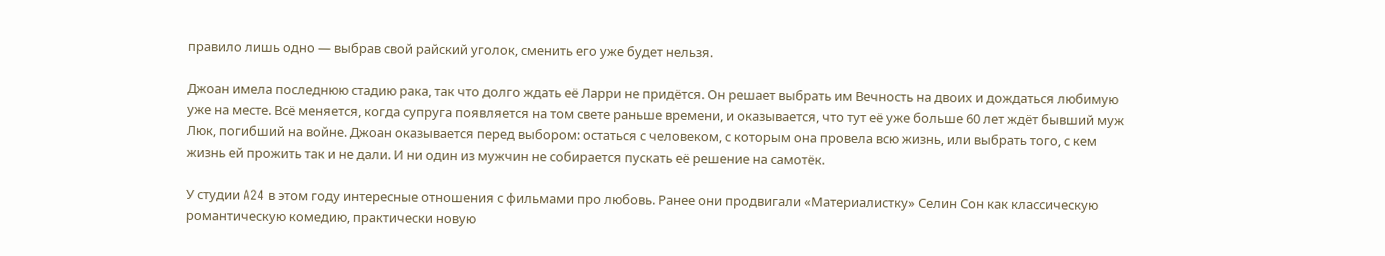правило лишь одно — выбрав свой райский уголок, сменить его уже будет нельзя.

Джоан имела последнюю стадию рака, так что долго ждать её Ларри не придётся. Он решает выбрать им Вечность на двоих и дождаться любимую уже на месте. Всё меняется, когда супруга появляется на том свете раньше времени, и оказывается, что тут её уже больше 60 лет ждёт бывший муж Люк, погибший на войне. Джоан оказывается перед выбором: остаться с человеком, с которым она провела всю жизнь, или выбрать того, с кем жизнь ей прожить так и не дали. И ни один из мужчин не собирается пускать её решение на самотёк.

У студии A24 в этом году интересные отношения с фильмами про любовь. Ранее они продвигали «Материалистку» Селин Сон как классическую романтическую комедию, практически новую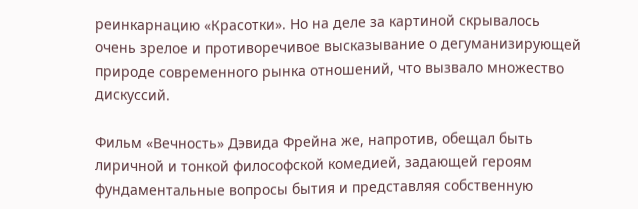реинкарнацию «Красотки». Но на деле за картиной скрывалось очень зрелое и противоречивое высказывание о дегуманизирующей природе современного рынка отношений, что вызвало множество дискуссий.

Фильм «Вечность» Дэвида Фрейна же, напротив, обещал быть лиричной и тонкой философской комедией, задающей героям фундаментальные вопросы бытия и представляя собственную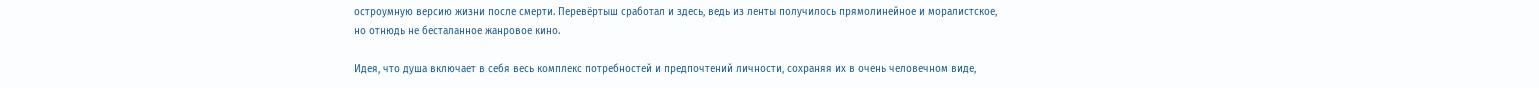остроумную версию жизни после смерти. Перевёртыш сработал и здесь, ведь из ленты получилось прямолинейное и моралистское, но отнюдь не бесталанное жанровое кино.

Идея, что душа включает в себя весь комплекс потребностей и предпочтений личности, сохраняя их в очень человечном виде,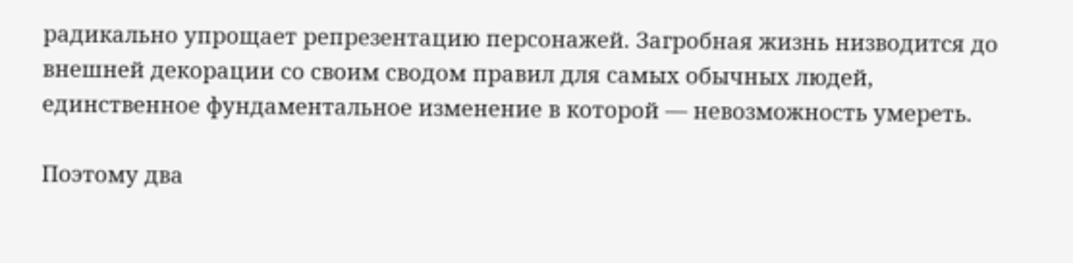радикально упрощает репрезентацию персонажей. Загробная жизнь низводится до внешней декорации со своим сводом правил для самых обычных людей, единственное фундаментальное изменение в которой — невозможность умереть.

Поэтому два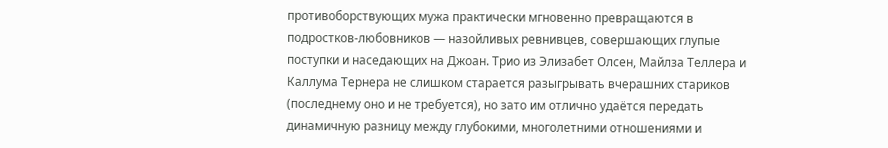противоборствующих мужа практически мгновенно превращаются в подростков-любовников — назойливых ревнивцев, совершающих глупые поступки и наседающих на Джоан. Трио из Элизабет Олсен, Майлза Теллера и Каллума Тернера не слишком старается разыгрывать вчерашних стариков (последнему оно и не требуется), но зато им отлично удаётся передать динамичную разницу между глубокими, многолетними отношениями и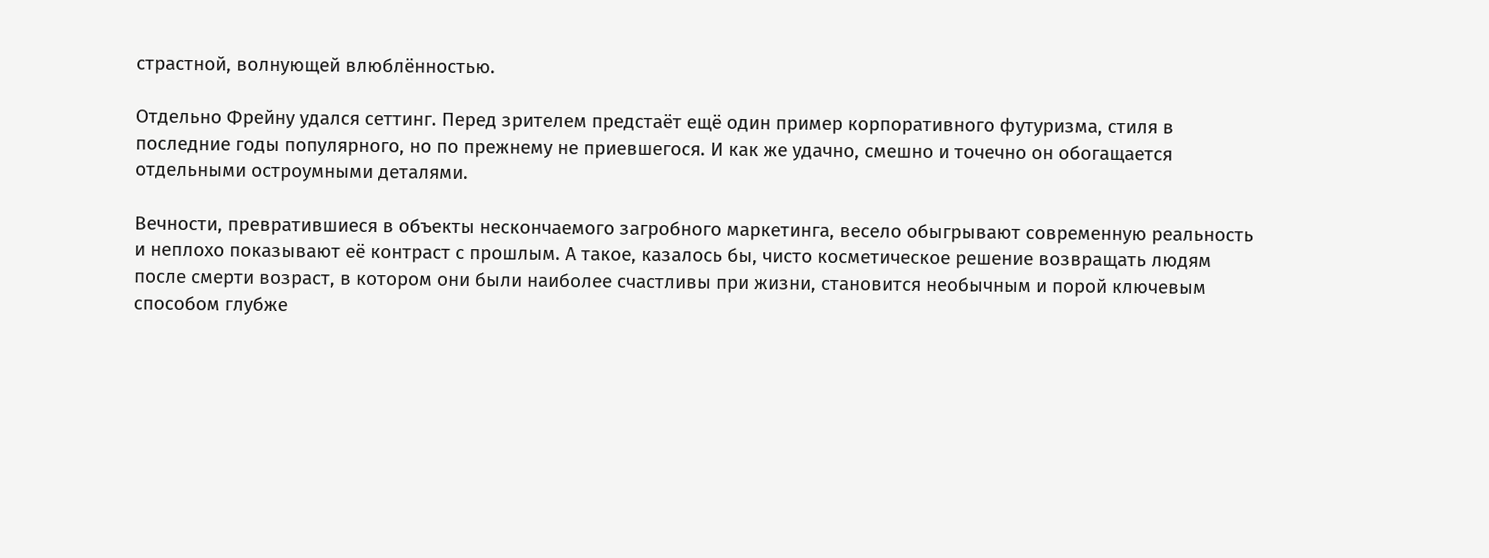страстной, волнующей влюблённостью.

Отдельно Фрейну удался сеттинг. Перед зрителем предстаёт ещё один пример корпоративного футуризма, стиля в последние годы популярного, но по прежнему не приевшегося. И как же удачно, смешно и точечно он обогащается отдельными остроумными деталями.

Вечности, превратившиеся в объекты нескончаемого загробного маркетинга, весело обыгрывают современную реальность и неплохо показывают её контраст с прошлым. А такое, казалось бы, чисто косметическое решение возвращать людям после смерти возраст, в котором они были наиболее счастливы при жизни, становится необычным и порой ключевым способом глубже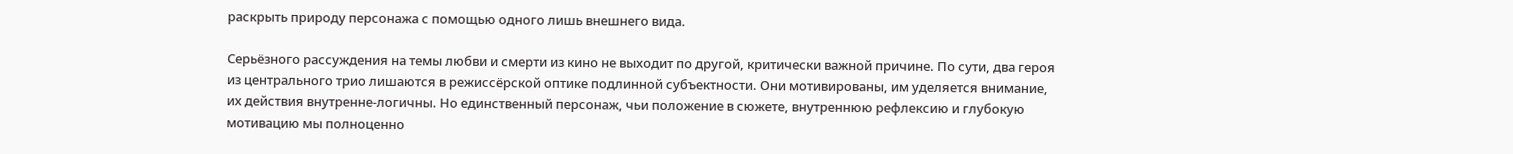раскрыть природу персонажа с помощью одного лишь внешнего вида.

Серьёзного рассуждения на темы любви и смерти из кино не выходит по другой, критически важной причине. По сути, два героя из центрального трио лишаются в режиссёрской оптике подлинной субъектности. Они мотивированы, им уделяется внимание, их действия внутренне-логичны. Но единственный персонаж, чьи положение в сюжете, внутреннюю рефлексию и глубокую мотивацию мы полноценно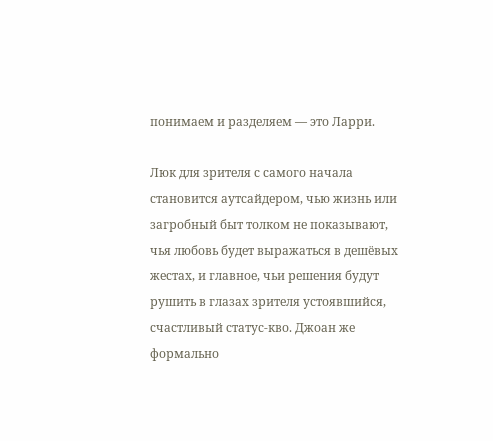понимаем и разделяем — это Ларри.

Люк для зрителя с самого начала становится аутсайдером, чью жизнь или загробный быт толком не показывают, чья любовь будет выражаться в дешёвых жестах, и главное, чьи решения будут рушить в глазах зрителя устоявшийся, счастливый статус-кво. Джоан же формально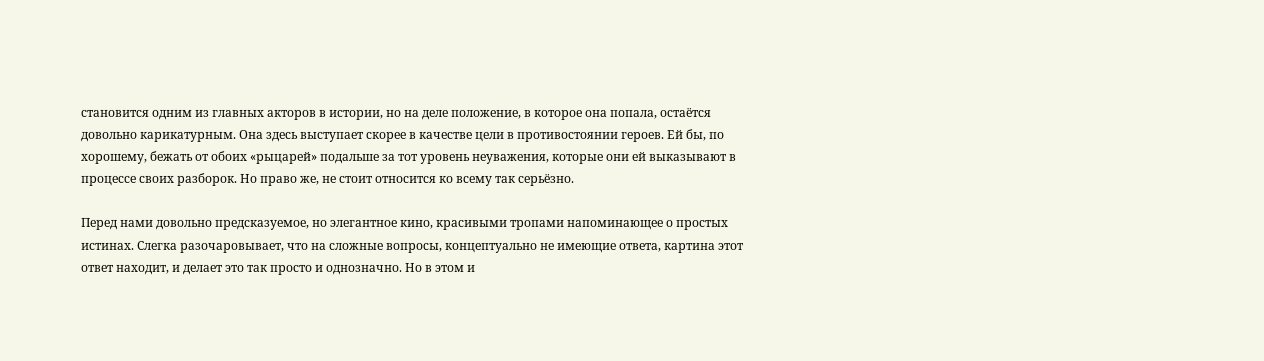становится одним из главных акторов в истории, но на деле положение, в которое она попала, остаётся довольно карикатурным. Она здесь выступает скорее в качестве цели в противостоянии героев. Ей бы, по хорошему, бежать от обоих «рыцарей» подальше за тот уровень неуважения, которые они ей выказывают в процессе своих разборок. Но право же, не стоит относится ко всему так серьёзно.

Перед нами довольно предсказуемое, но элегантное кино, красивыми тропами напоминающее о простых истинах. Слегка разочаровывает, что на сложные вопросы, концептуально не имеющие ответа, картина этот ответ находит, и делает это так просто и однозначно. Но в этом и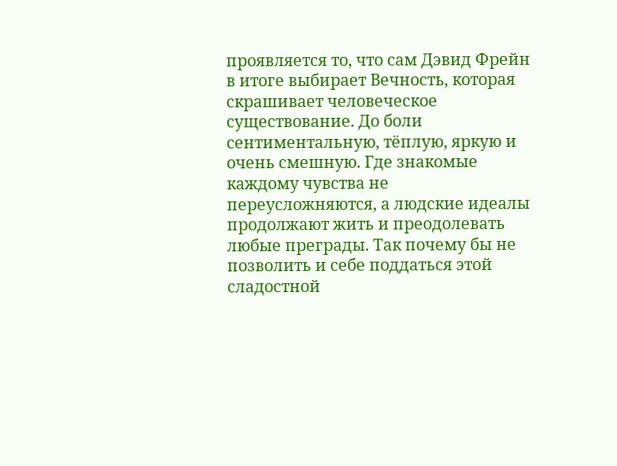проявляется то, что сам Дэвид Фрейн в итоге выбирает Вечность, которая скрашивает человеческое существование. До боли сентиментальную, тёплую, яркую и очень смешную. Где знакомые каждому чувства не переусложняются, а людские идеалы продолжают жить и преодолевать любые преграды. Так почему бы не позволить и себе поддаться этой сладостной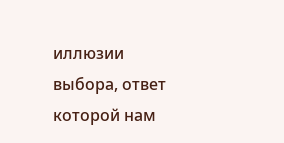иллюзии выбора, ответ которой нам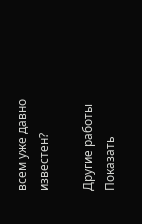всем уже давно известен?

Другие работы Показать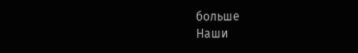больше
Наши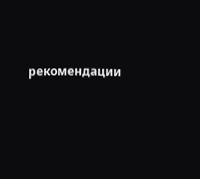рекомендации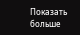Показать больше